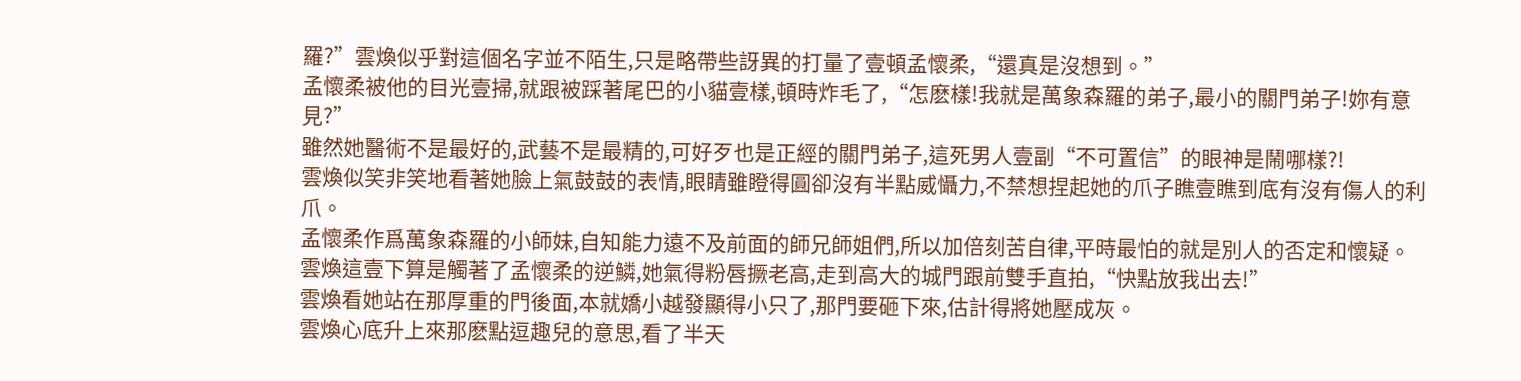羅?”雲煥似乎對這個名字並不陌生,只是略帶些訝異的打量了壹頓孟懷柔,“還真是沒想到。”
孟懷柔被他的目光壹掃,就跟被踩著尾巴的小貓壹樣,頓時炸毛了,“怎麽樣!我就是萬象森羅的弟子,最小的關門弟子!妳有意見?”
雖然她醫術不是最好的,武藝不是最精的,可好歹也是正經的關門弟子,這死男人壹副“不可置信”的眼神是鬧哪樣?!
雲煥似笑非笑地看著她臉上氣鼓鼓的表情,眼睛雖瞪得圓卻沒有半點威懾力,不禁想捏起她的爪子瞧壹瞧到底有沒有傷人的利爪。
孟懷柔作爲萬象森羅的小師妹,自知能力遠不及前面的師兄師姐們,所以加倍刻苦自律,平時最怕的就是別人的否定和懷疑。
雲煥這壹下算是觸著了孟懷柔的逆鱗,她氣得粉唇撅老高,走到高大的城門跟前雙手直拍,“快點放我出去!”
雲煥看她站在那厚重的門後面,本就嬌小越發顯得小只了,那門要砸下來,估計得將她壓成灰。
雲煥心底升上來那麽點逗趣兒的意思,看了半天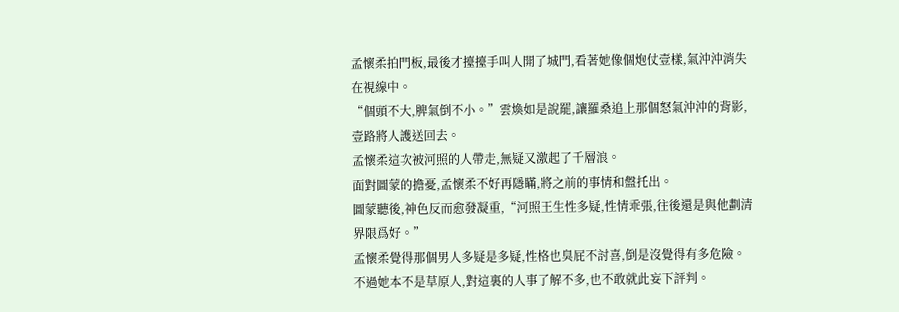孟懷柔拍門板,最後才擡擡手叫人開了城門,看著她像個炮仗壹樣,氣沖沖消失在視線中。
“個頭不大,脾氣倒不小。”雲煥如是說罷,讓羅桑追上那個怒氣沖沖的背影,壹路將人護送回去。
孟懷柔這次被河照的人帶走,無疑又激起了千層浪。
面對圖蒙的擔憂,孟懷柔不好再隱瞞,將之前的事情和盤托出。
圖蒙聽後,神色反而愈發凝重,“河照王生性多疑,性情乖張,往後還是與他劃清界限爲好。”
孟懷柔覺得那個男人多疑是多疑,性格也臭屁不討喜,倒是沒覺得有多危險。不過她本不是草原人,對這裏的人事了解不多,也不敢就此妄下評判。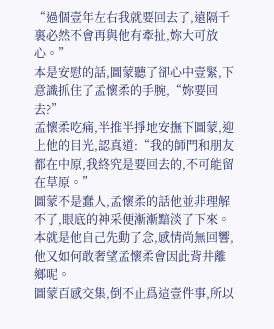“過個壹年左右我就要回去了,遠隔千裏必然不會再與他有牽扯,妳大可放心。”
本是安慰的話,圖蒙聽了卻心中壹緊,下意識抓住了孟懷柔的手腕,“妳要回去?”
孟懷柔吃痛,半推半掙地安撫下圖蒙,迎上他的目光,認真道:“我的師門和朋友都在中原,我終究是要回去的,不可能留在草原。”
圖蒙不是蠢人,孟懷柔的話他並非理解不了,眼底的神采便漸漸黯淡了下來。
本就是他自己先動了念,感情尚無回響,他又如何敢奢望孟懷柔會因此背井離鄉呢。
圖蒙百感交集,倒不止爲這壹件事,所以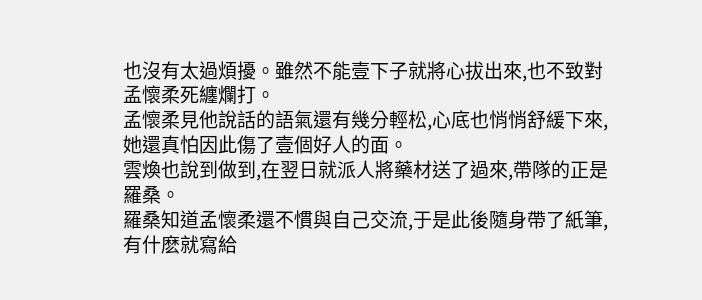也沒有太過煩擾。雖然不能壹下子就將心拔出來,也不致對孟懷柔死纏爛打。
孟懷柔見他說話的語氣還有幾分輕松,心底也悄悄舒緩下來,她還真怕因此傷了壹個好人的面。
雲煥也說到做到,在翌日就派人將藥材送了過來,帶隊的正是羅桑。
羅桑知道孟懷柔還不慣與自己交流,于是此後隨身帶了紙筆,有什麽就寫給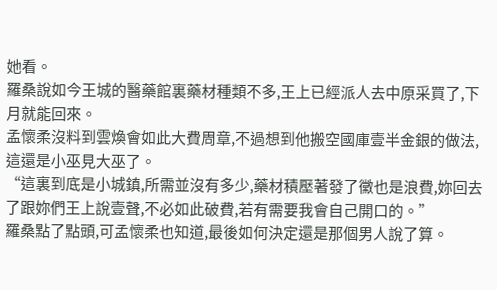她看。
羅桑說如今王城的醫藥館裏藥材種類不多,王上已經派人去中原采買了,下月就能回來。
孟懷柔沒料到雲煥會如此大費周章,不過想到他搬空國庫壹半金銀的做法,這還是小巫見大巫了。
“這裏到底是小城鎮,所需並沒有多少,藥材積壓著發了黴也是浪費,妳回去了跟妳們王上說壹聲,不必如此破費,若有需要我會自己開口的。”
羅桑點了點頭,可孟懷柔也知道,最後如何決定還是那個男人說了算。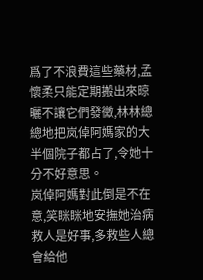爲了不浪費這些藥材,孟懷柔只能定期搬出來晾曬不讓它們發黴,林林總總地把岚倬阿媽家的大半個院子都占了,令她十分不好意思。
岚倬阿媽對此倒是不在意,笑眯眯地安撫她治病救人是好事,多救些人總會給他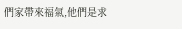們家帶來福氣,他們是求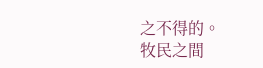之不得的。
牧民之間